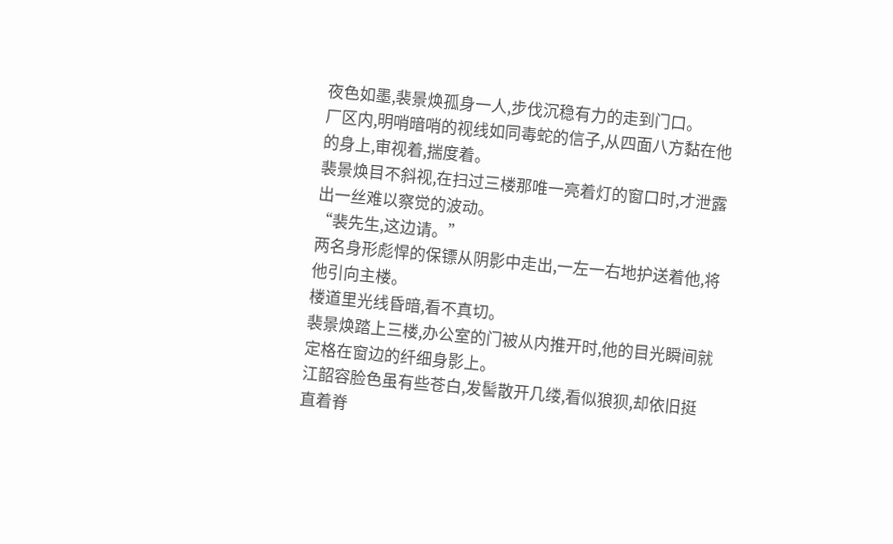夜色如墨,裴景焕孤身一人,步伐沉稳有力的走到门口。
厂区内,明哨暗哨的视线如同毒蛇的信子,从四面八方黏在他的身上,审视着,揣度着。
裴景焕目不斜视,在扫过三楼那唯一亮着灯的窗口时,才泄露出一丝难以察觉的波动。
“裴先生,这边请。”
两名身形彪悍的保镖从阴影中走出,一左一右地护送着他,将他引向主楼。
楼道里光线昏暗,看不真切。
裴景焕踏上三楼,办公室的门被从内推开时,他的目光瞬间就定格在窗边的纤细身影上。
江韶容脸色虽有些苍白,发髻散开几缕,看似狼狈,却依旧挺直着脊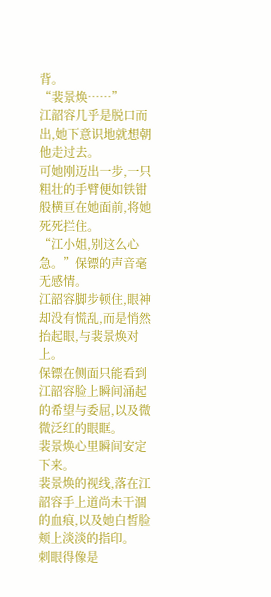背。
“裴景焕……”
江韶容几乎是脱口而出,她下意识地就想朝他走过去。
可她刚迈出一步,一只粗壮的手臂便如铁钳般横亘在她面前,将她死死拦住。
“江小姐,别这么心急。”保镖的声音毫无感情。
江韶容脚步顿住,眼神却没有慌乱,而是悄然抬起眼,与裴景焕对上。
保镖在侧面只能看到江韶容脸上瞬间涌起的希望与委屈,以及微微泛红的眼眶。
裴景焕心里瞬间安定下来。
裴景焕的视线,落在江韶容手上道尚未干涸的血痕,以及她白皙脸颊上淡淡的指印。
刺眼得像是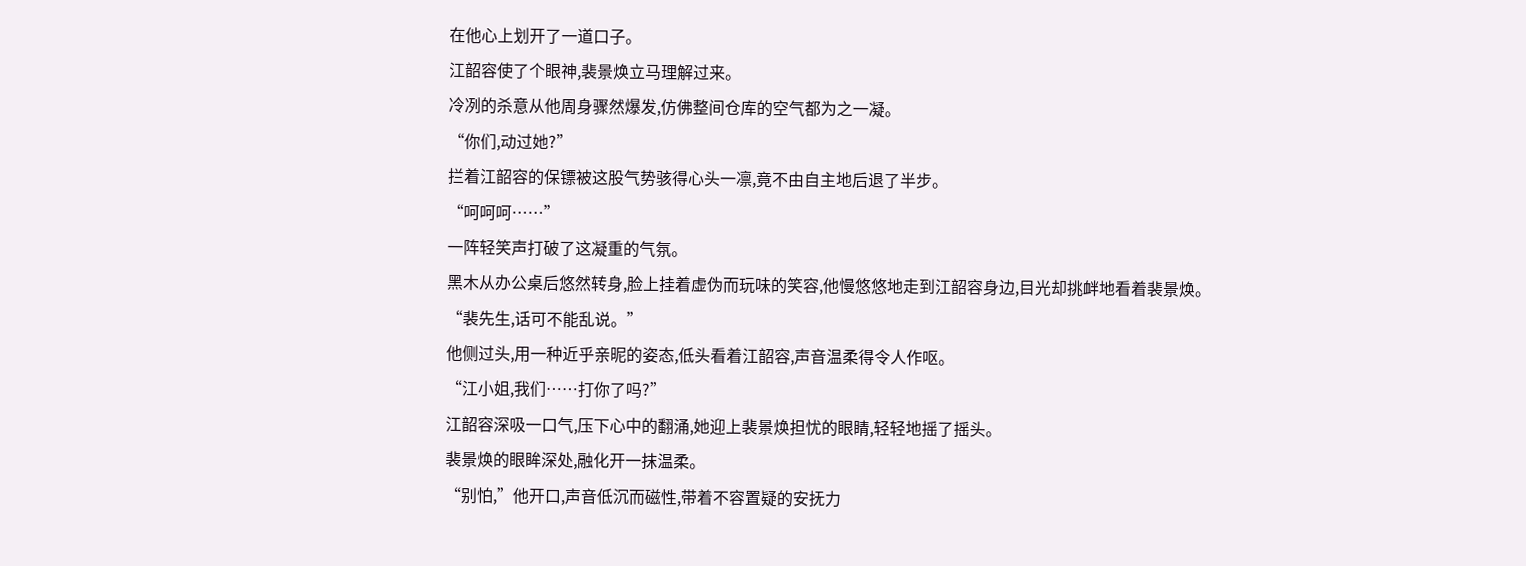在他心上划开了一道口子。
江韶容使了个眼神,裴景焕立马理解过来。
冷冽的杀意从他周身骤然爆发,仿佛整间仓库的空气都为之一凝。
“你们,动过她?”
拦着江韶容的保镖被这股气势骇得心头一凛,竟不由自主地后退了半步。
“呵呵呵……”
一阵轻笑声打破了这凝重的气氛。
黑木从办公桌后悠然转身,脸上挂着虚伪而玩味的笑容,他慢悠悠地走到江韶容身边,目光却挑衅地看着裴景焕。
“裴先生,话可不能乱说。”
他侧过头,用一种近乎亲昵的姿态,低头看着江韶容,声音温柔得令人作呕。
“江小姐,我们……打你了吗?”
江韶容深吸一口气,压下心中的翻涌,她迎上裴景焕担忧的眼睛,轻轻地摇了摇头。
裴景焕的眼眸深处,融化开一抹温柔。
“别怕,”他开口,声音低沉而磁性,带着不容置疑的安抚力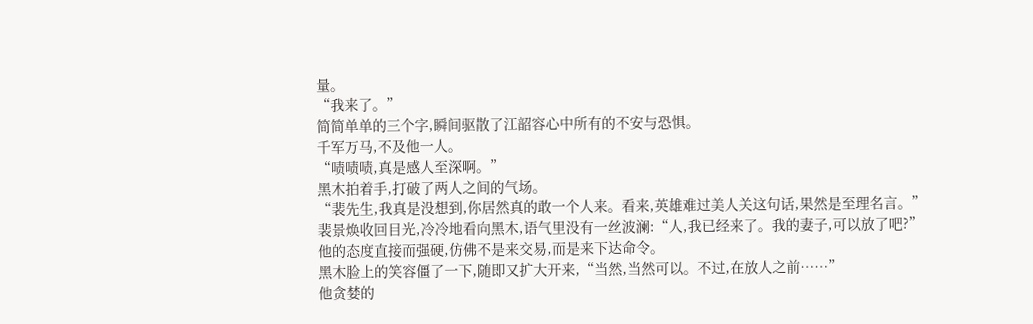量。
“我来了。”
简简单单的三个字,瞬间驱散了江韶容心中所有的不安与恐惧。
千军万马,不及他一人。
“啧啧啧,真是感人至深啊。”
黑木拍着手,打破了两人之间的气场。
“裴先生,我真是没想到,你居然真的敢一个人来。看来,英雄难过美人关这句话,果然是至理名言。”
裴景焕收回目光,冷冷地看向黑木,语气里没有一丝波澜:“人,我已经来了。我的妻子,可以放了吧?”
他的态度直接而强硬,仿佛不是来交易,而是来下达命令。
黑木脸上的笑容僵了一下,随即又扩大开来,“当然,当然可以。不过,在放人之前……”
他贪婪的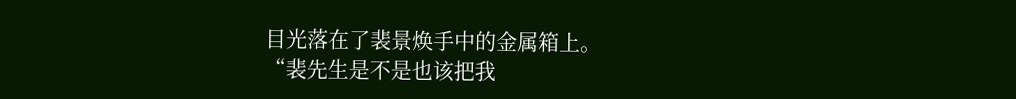目光落在了裴景焕手中的金属箱上。
“裴先生是不是也该把我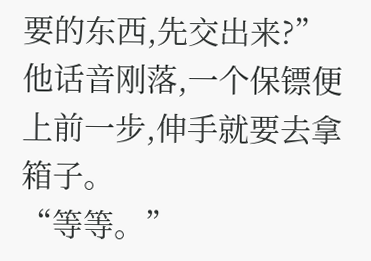要的东西,先交出来?”
他话音刚落,一个保镖便上前一步,伸手就要去拿箱子。
“等等。”